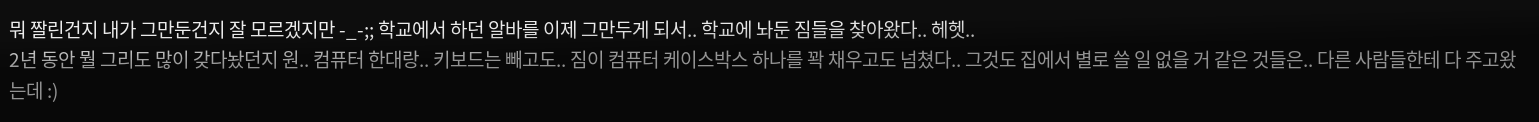뭐 짤린건지 내가 그만둔건지 잘 모르겠지만 -_-;; 학교에서 하던 알바를 이제 그만두게 되서.. 학교에 놔둔 짐들을 찾아왔다.. 헤헷..
2년 동안 뭘 그리도 많이 갖다놨던지 원.. 컴퓨터 한대랑.. 키보드는 빼고도.. 짐이 컴퓨터 케이스박스 하나를 꽉 채우고도 넘쳤다.. 그것도 집에서 별로 쓸 일 없을 거 같은 것들은.. 다른 사람들한테 다 주고왔는데 :)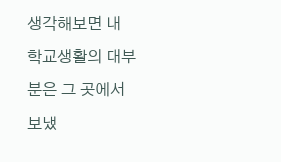생각해보면 내 학교생활의 대부분은 그 곳에서 보냈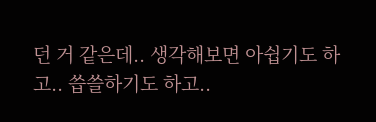던 거 같은데.. 생각해보면 아쉽기도 하고.. 씁쓸하기도 하고..